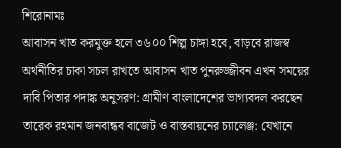শিরোনামঃ
আবাসন খাত করমুক্ত হলে ৩৬০০ শিল্প চাঙ্গা হবে, বাড়বে রাজস্ব অর্থনীতির চাকা সচল রাখতে আবাসন খাত পুনরুজ্জীবন এখন সময়ের দাবি পিতার পদাঙ্ক অনুসরণ: গ্রামীণ বাংলাদেশের ভাগ্যবদল করছেন তারেক রহমান জনবান্ধব বাজেট ও বাস্তবায়নের চ্যালেঞ্জ: যেখানে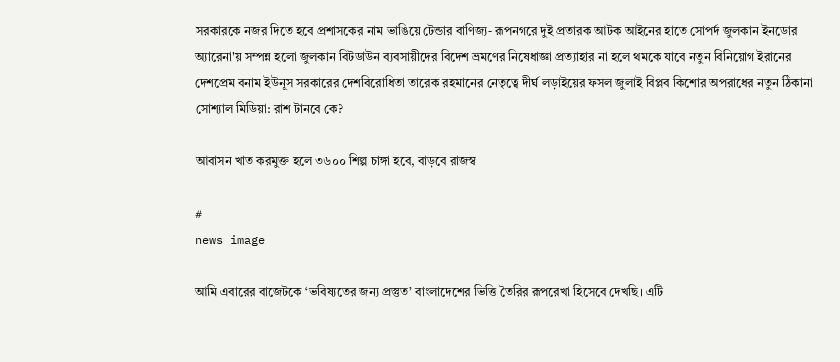সরকারকে নজর দিতে হবে প্রশাসকের নাম ভাঙিয়ে টেন্ডার বাণিজ্য- রূপনগরে দুই প্রতারক আটক আইনের হাতে সোপর্দ জুলকান ইনডোর অ্যারেনা'য় সম্পন্ন হলো জুলকান বিটডাউন ব্যবসায়ীদের বিদেশ ভ্রমণের নিষেধাজ্ঞা প্রত্যাহার না হলে থমকে যাবে নতুন বিনিয়োগ ইরানের দেশপ্রেম বনাম ইউনূস সরকারের দেশবিরোধিতা তারেক রহমানের নেতৃত্বে দীর্ঘ লড়াইয়ের ফসল জুলাই বিপ্লব কিশোর অপরাধের নতুন ঠিকানা সোশ্যাল মিডিয়া: রাশ টানবে কে?

আবাসন খাত করমুক্ত হলে ৩৬০০ শিল্প চাঙ্গা হবে, বাড়বে রাজস্ব

#
news image

আমি এবারের বাজেটকে ‘ভবিষ্যতের জন্য প্রস্তুত’ বাংলাদেশের ভিত্তি তৈরির রূপরেখা হিসেবে দেখছি। এটি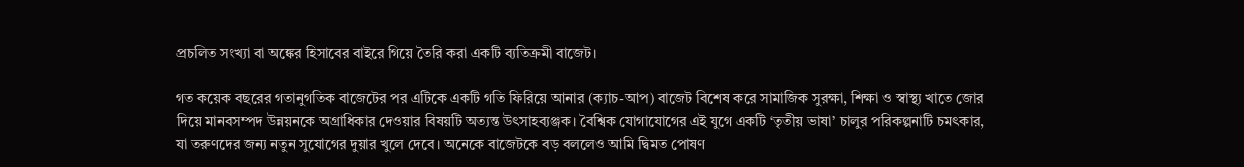প্রচলিত সংখ্যা বা অঙ্কের হিসাবের বাইরে গিয়ে তৈরি করা একটি ব্যতিক্রমী বাজেট।

গত কয়েক বছরের গতানুগতিক বাজেটের পর এটিকে একটি গতি ফিরিয়ে আনার (ক্যাচ-আপ) বাজেট বিশেষ করে সামাজিক সুরক্ষা, শিক্ষা ও স্বাস্থ্য খাতে জোর দিয়ে মানবসম্পদ উন্নয়নকে অগ্রাধিকার দেওয়ার বিষয়টি অত্যন্ত উৎসাহব্যঞ্জক। বৈশ্বিক যোগাযোগের এই যুগে একটি ‘তৃতীয় ভাষা’ চালুর পরিকল্পনাটি চমৎকার, যা তরুণদের জন্য নতুন সুযোগের দুয়ার খুলে দেবে। অনেকে বাজেটকে বড় বললেও আমি দ্বিমত পোষণ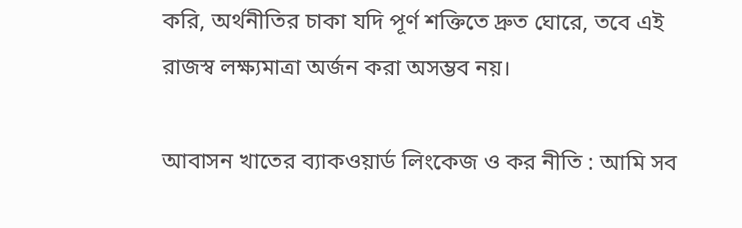করি, অর্থনীতির চাকা যদি পূর্ণ শক্তিতে দ্রুত ঘোরে, তবে এই রাজস্ব লক্ষ্যমাত্রা অর্জন করা অসম্ভব নয়।

আবাসন খাতের ব্যাকওয়ার্ড লিংকেজ ও কর নীতি : আমি সব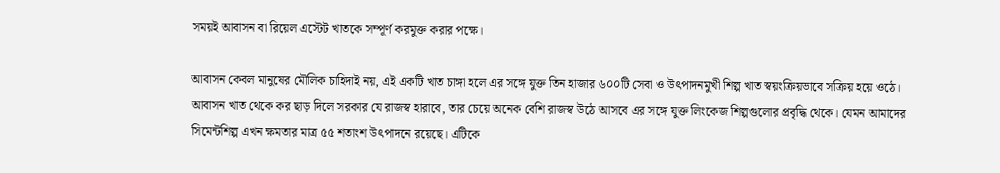সময়ই আবাসন বা রিয়েল এস্টেট খাতকে সম্পূর্ণ করমুক্ত করার পক্ষে।

আবাসন কেবল মানুষের মৌলিক চাহিদাই নয়, এই একটি খাত চাঙ্গা হলে এর সঙ্গে যুক্ত তিন হাজার ৬০০টি সেবা ও উৎপাদনমুখী শিল্প খাত স্বয়ংক্রিয়ভাবে সক্রিয় হয়ে ওঠে। আবাসন খাত থেকে কর ছাড় দিলে সরকার যে রাজস্ব হারাবে, তার চেয়ে অনেক বেশি রাজস্ব উঠে আসবে এর সঙ্গে যুক্ত লিংকেজ শিল্পগুলোর প্রবৃদ্ধি থেকে। যেমন আমাদের সিমেন্টশিল্প এখন ক্ষমতার মাত্র ৫৫ শতাংশ উৎপাদনে রয়েছে। এটিকে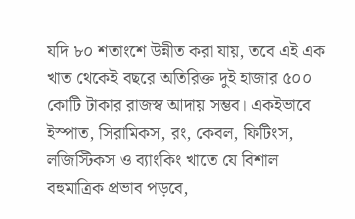যদি ৮০ শতাংশে উন্নীত করা যায়, তবে এই এক খাত থেকেই বছরে অতিরিক্ত দুই হাজার ৫০০ কোটি টাকার রাজস্ব আদায় সম্ভব। একইভাবে ইস্পাত, সিরামিকস, রং, কেবল, ফিটিংস, লজিস্টিকস ও ব্যাংকিং খাতে যে বিশাল বহুমাত্রিক প্রভাব পড়বে,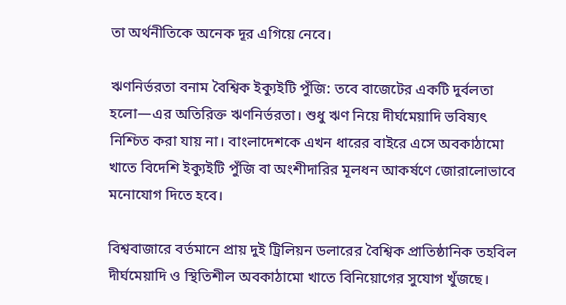তা অর্থনীতিকে অনেক দূর এগিয়ে নেবে।

ঋণনির্ভরতা বনাম বৈশ্বিক ইক্যুইটি পুঁজি: তবে বাজেটের একটি দুর্বলতা হলো—এর অতিরিক্ত ঋণনির্ভরতা। শুধু ঋণ নিয়ে দীর্ঘমেয়াদি ভবিষ্যৎ নিশ্চিত করা যায় না। বাংলাদেশকে এখন ধারের বাইরে এসে অবকাঠামো খাতে বিদেশি ইক্যুইটি পুঁজি বা অংশীদারির মূলধন আকর্ষণে জোরালোভাবে মনোযোগ দিতে হবে।

বিশ্ববাজারে বর্তমানে প্রায় দুই ট্রিলিয়ন ডলারের বৈশ্বিক প্রাতিষ্ঠানিক তহবিল দীর্ঘমেয়াদি ও স্থিতিশীল অবকাঠামো খাতে বিনিয়োগের সুযোগ খুঁজছে।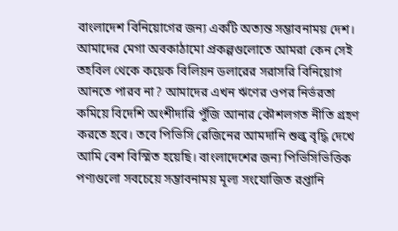বাংলাদেশ বিনিয়োগের জন্য একটি অত্যন্ত সম্ভাবনাময় দেশ। আমাদের মেগা অবকাঠামো প্রকল্পগুলোতে আমরা কেন সেই তহবিল থেকে কয়েক বিলিয়ন ডলারের সরাসরি বিনিয়োগ আনতে পারব না? আমাদের এখন ঋণের ওপর নির্ভরতা কমিয়ে বিদেশি অংশীদারি পুঁজি আনার কৌশলগত নীতি গ্রহণ করতে হবে। তবে পিভিসি রেজিনের আমদানি শুল্ক বৃদ্ধি দেখে আমি বেশ বিস্মিত হয়েছি। বাংলাদেশের জন্য পিভিসিভিত্তিক পণ্যগুলো সবচেয়ে সম্ভাবনাময় মূল্য সংযোজিত রপ্তানি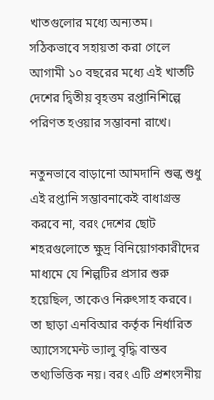খাতগুলোর মধ্যে অন্যতম। সঠিকভাবে সহায়তা করা গেলে আগামী ১০ বছরের মধ্যে এই খাতটি দেশের দ্বিতীয় বৃহত্তম রপ্তানিশিল্পে পরিণত হওয়ার সম্ভাবনা রাখে।

নতুনভাবে বাড়ানো আমদানি শুল্ক শুধু এই রপ্তানি সম্ভাবনাকেই বাধাগ্রস্ত করবে না, বরং দেশের ছোট শহরগুলোতে ক্ষুদ্র বিনিয়োগকারীদের মাধ্যমে যে শিল্পটির প্রসার শুরু হয়েছিল, তাকেও নিরুৎসাহ করবে। তা ছাড়া এনবিআর কর্তৃক নির্ধারিত অ্যাসেসমেন্ট ভ্যালু বৃদ্ধি বাস্তব তথ্যভিত্তিক নয়। বরং এটি প্রশংসনীয়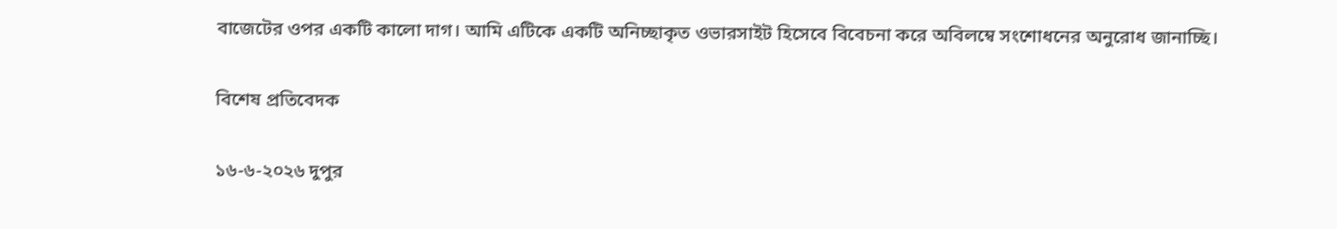বাজেটের ওপর একটি কালো দাগ। আমি এটিকে একটি অনিচ্ছাকৃত ওভারসাইট হিসেবে বিবেচনা করে অবিলম্বে সংশোধনের অনুরোধ জানাচ্ছি।

বিশেষ প্রতিবেদক

১৬-৬-২০২৬ দুপুর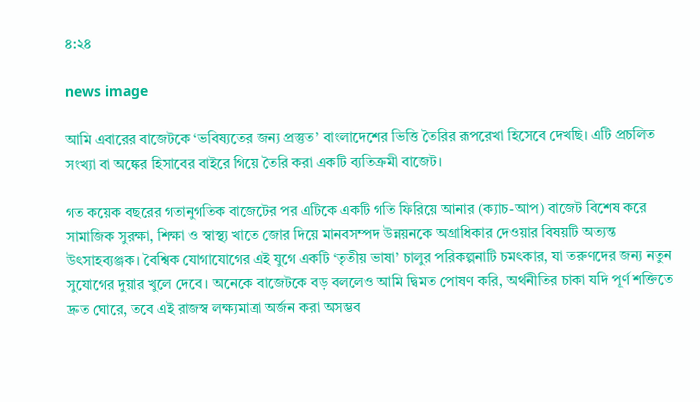৪:২৪

news image

আমি এবারের বাজেটকে ‘ভবিষ্যতের জন্য প্রস্তুত’ বাংলাদেশের ভিত্তি তৈরির রূপরেখা হিসেবে দেখছি। এটি প্রচলিত সংখ্যা বা অঙ্কের হিসাবের বাইরে গিয়ে তৈরি করা একটি ব্যতিক্রমী বাজেট।

গত কয়েক বছরের গতানুগতিক বাজেটের পর এটিকে একটি গতি ফিরিয়ে আনার (ক্যাচ-আপ) বাজেট বিশেষ করে সামাজিক সুরক্ষা, শিক্ষা ও স্বাস্থ্য খাতে জোর দিয়ে মানবসম্পদ উন্নয়নকে অগ্রাধিকার দেওয়ার বিষয়টি অত্যন্ত উৎসাহব্যঞ্জক। বৈশ্বিক যোগাযোগের এই যুগে একটি ‘তৃতীয় ভাষা’ চালুর পরিকল্পনাটি চমৎকার, যা তরুণদের জন্য নতুন সুযোগের দুয়ার খুলে দেবে। অনেকে বাজেটকে বড় বললেও আমি দ্বিমত পোষণ করি, অর্থনীতির চাকা যদি পূর্ণ শক্তিতে দ্রুত ঘোরে, তবে এই রাজস্ব লক্ষ্যমাত্রা অর্জন করা অসম্ভব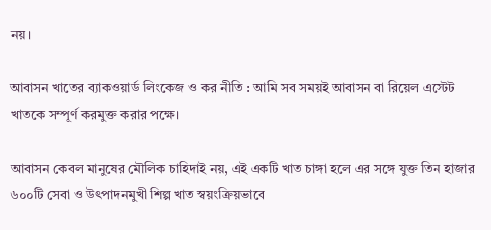নয়।

আবাসন খাতের ব্যাকওয়ার্ড লিংকেজ ও কর নীতি : আমি সব সময়ই আবাসন বা রিয়েল এস্টেট খাতকে সম্পূর্ণ করমুক্ত করার পক্ষে।

আবাসন কেবল মানুষের মৌলিক চাহিদাই নয়, এই একটি খাত চাঙ্গা হলে এর সঙ্গে যুক্ত তিন হাজার ৬০০টি সেবা ও উৎপাদনমুখী শিল্প খাত স্বয়ংক্রিয়ভাবে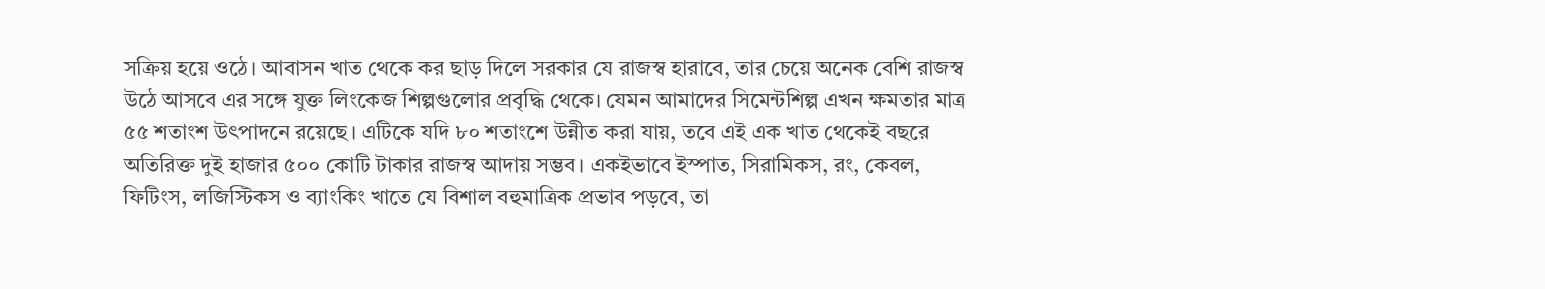সক্রিয় হয়ে ওঠে। আবাসন খাত থেকে কর ছাড় দিলে সরকার যে রাজস্ব হারাবে, তার চেয়ে অনেক বেশি রাজস্ব উঠে আসবে এর সঙ্গে যুক্ত লিংকেজ শিল্পগুলোর প্রবৃদ্ধি থেকে। যেমন আমাদের সিমেন্টশিল্প এখন ক্ষমতার মাত্র ৫৫ শতাংশ উৎপাদনে রয়েছে। এটিকে যদি ৮০ শতাংশে উন্নীত করা যায়, তবে এই এক খাত থেকেই বছরে অতিরিক্ত দুই হাজার ৫০০ কোটি টাকার রাজস্ব আদায় সম্ভব। একইভাবে ইস্পাত, সিরামিকস, রং, কেবল, ফিটিংস, লজিস্টিকস ও ব্যাংকিং খাতে যে বিশাল বহুমাত্রিক প্রভাব পড়বে, তা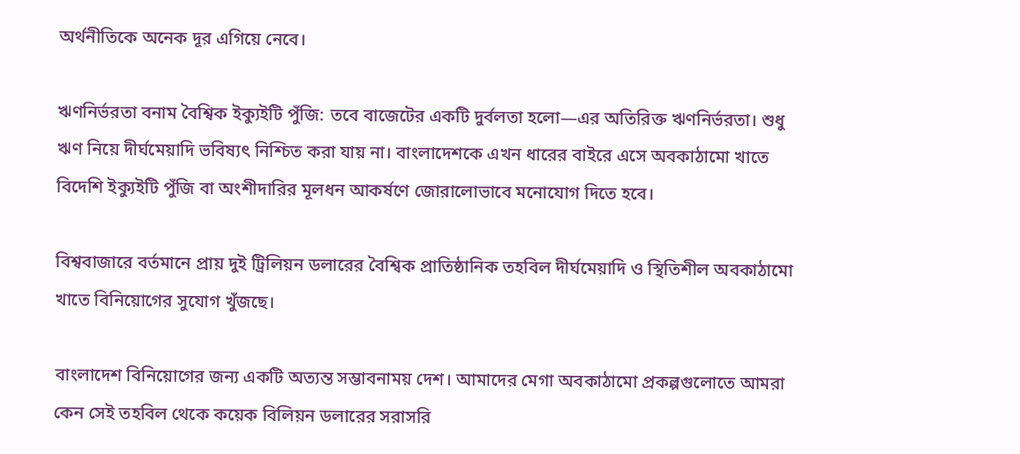অর্থনীতিকে অনেক দূর এগিয়ে নেবে।

ঋণনির্ভরতা বনাম বৈশ্বিক ইক্যুইটি পুঁজি: তবে বাজেটের একটি দুর্বলতা হলো—এর অতিরিক্ত ঋণনির্ভরতা। শুধু ঋণ নিয়ে দীর্ঘমেয়াদি ভবিষ্যৎ নিশ্চিত করা যায় না। বাংলাদেশকে এখন ধারের বাইরে এসে অবকাঠামো খাতে বিদেশি ইক্যুইটি পুঁজি বা অংশীদারির মূলধন আকর্ষণে জোরালোভাবে মনোযোগ দিতে হবে।

বিশ্ববাজারে বর্তমানে প্রায় দুই ট্রিলিয়ন ডলারের বৈশ্বিক প্রাতিষ্ঠানিক তহবিল দীর্ঘমেয়াদি ও স্থিতিশীল অবকাঠামো খাতে বিনিয়োগের সুযোগ খুঁজছে।

বাংলাদেশ বিনিয়োগের জন্য একটি অত্যন্ত সম্ভাবনাময় দেশ। আমাদের মেগা অবকাঠামো প্রকল্পগুলোতে আমরা কেন সেই তহবিল থেকে কয়েক বিলিয়ন ডলারের সরাসরি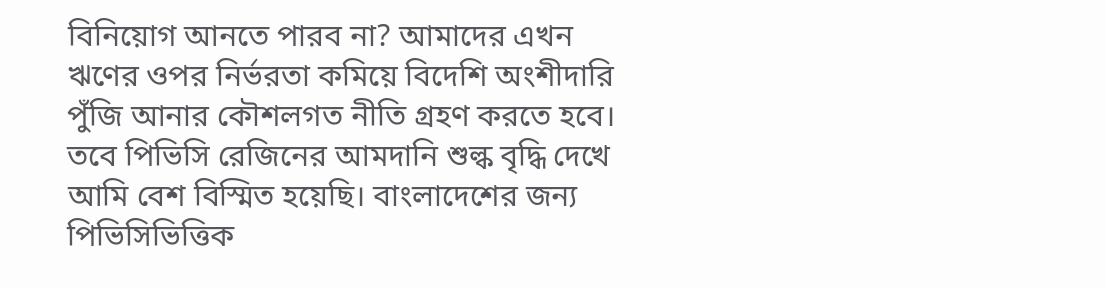বিনিয়োগ আনতে পারব না? আমাদের এখন ঋণের ওপর নির্ভরতা কমিয়ে বিদেশি অংশীদারি পুঁজি আনার কৌশলগত নীতি গ্রহণ করতে হবে। তবে পিভিসি রেজিনের আমদানি শুল্ক বৃদ্ধি দেখে আমি বেশ বিস্মিত হয়েছি। বাংলাদেশের জন্য পিভিসিভিত্তিক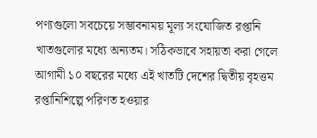পণ্যগুলো সবচেয়ে সম্ভাবনাময় মূল্য সংযোজিত রপ্তানি খাতগুলোর মধ্যে অন্যতম। সঠিকভাবে সহায়তা করা গেলে আগামী ১০ বছরের মধ্যে এই খাতটি দেশের দ্বিতীয় বৃহত্তম রপ্তানিশিল্পে পরিণত হওয়ার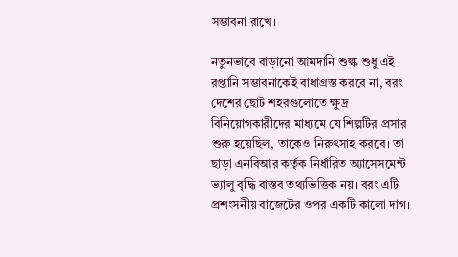সম্ভাবনা রাখে।

নতুনভাবে বাড়ানো আমদানি শুল্ক শুধু এই রপ্তানি সম্ভাবনাকেই বাধাগ্রস্ত করবে না, বরং দেশের ছোট শহরগুলোতে ক্ষুদ্র বিনিয়োগকারীদের মাধ্যমে যে শিল্পটির প্রসার শুরু হয়েছিল, তাকেও নিরুৎসাহ করবে। তা ছাড়া এনবিআর কর্তৃক নির্ধারিত অ্যাসেসমেন্ট ভ্যালু বৃদ্ধি বাস্তব তথ্যভিত্তিক নয়। বরং এটি প্রশংসনীয় বাজেটের ওপর একটি কালো দাগ।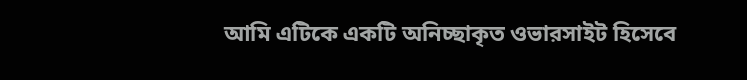আমি এটিকে একটি অনিচ্ছাকৃত ওভারসাইট হিসেবে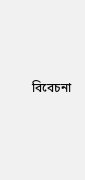বিবেচনা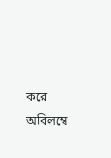করে অবিলম্বে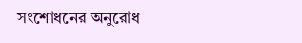সংশোধনের অনুরোধ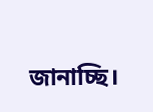জানাচ্ছি।